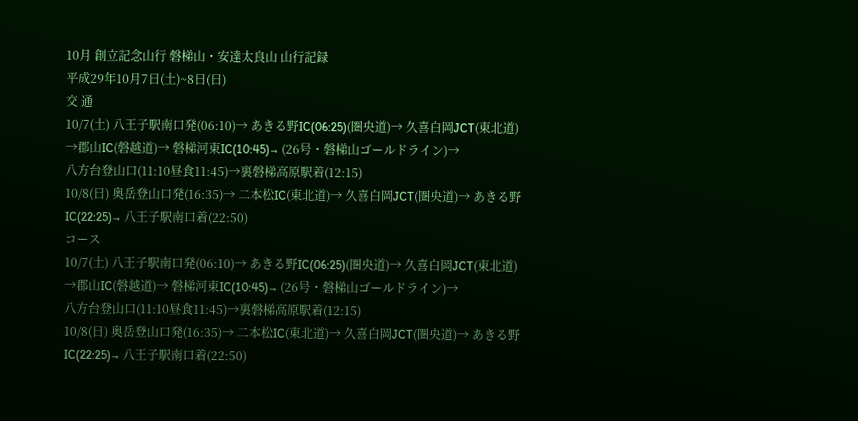10月 創立記念山行 磐梯山・安達太良山 山行記録
平成29年10月7日(土)~8日(日)
交 通
10/7(土) 八王子駅南口発(06:10)→ あきる野IC(06:25)(圏央道)→ 久喜白岡JCT(東北道)
→郡山IC(磐越道)→ 磐梯河東IC(10:45)→ (26号・磐梯山ゴールドライン)→
八方台登山口(11:10昼食11:45)→裏磐梯高原駅着(12:15)
10/8(日) 奥岳登山口発(16:35)→ 二本松IC(東北道)→ 久喜白岡JCT(圏央道)→ あきる野
IC(22:25)→ 八王子駅南口着(22:50)
コース
10/7(土) 八王子駅南口発(06:10)→ あきる野IC(06:25)(圏央道)→ 久喜白岡JCT(東北道)
→郡山IC(磐越道)→ 磐梯河東IC(10:45)→ (26号・磐梯山ゴールドライン)→
八方台登山口(11:10昼食11:45)→裏磐梯高原駅着(12:15)
10/8(日) 奥岳登山口発(16:35)→ 二本松IC(東北道)→ 久喜白岡JCT(圏央道)→ あきる野
IC(22:25)→ 八王子駅南口着(22:50)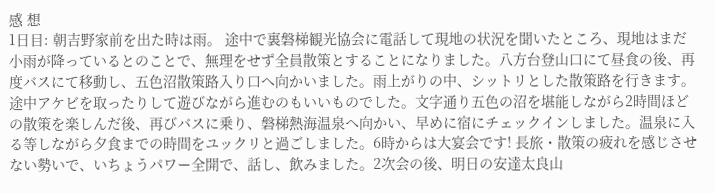感 想
1日目: 朝吉野家前を出た時は雨。 途中で裏磐梯観光協会に電話して現地の状況を聞いたところ、現地はまだ小雨が降っているとのことで、無理をせず全員散策とすることになりました。八方台登山口にて昼食の後、再度バスにて移動し、五色沼散策路入り口へ向かいました。雨上がりの中、シットリとした散策路を行きます。途中アケビを取ったりして遊びながら進むのもいいものでした。文字通り五色の沼を堪能しながら2時間ほどの散策を楽しんだ後、再びバスに乗り、磐梯熱海温泉へ向かい、早めに宿にチェックインしました。温泉に入る等しながら夕食までの時間をユックリと過ごしました。6時からは大宴会です! 長旅・散策の疲れを感じさせない勢いで、いちょうパワー全開で、話し、飲みました。2次会の後、明日の安達太良山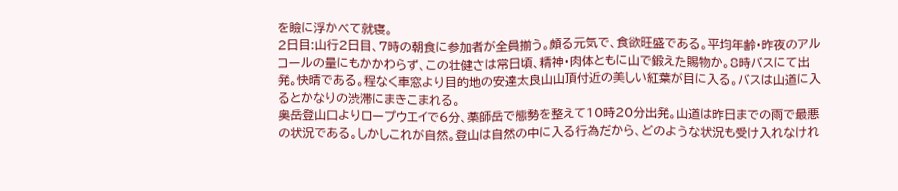を瞼に浮かべて就寝。
2日目:山行2日目、7時の朝食に参加者が全員揃う。頗る元気で、食欲旺盛である。平均年齢・昨夜のアルコールの量にもかかわらず、この壮健さは常日頃、精神・肉体ともに山で鍛えた賜物か。8時バスにて出発。快晴である。程なく車窓より目的地の安達太良山山頂付近の美しい紅葉が目に入る。バスは山道に入るとかなりの渋滞にまきこまれる。
奥岳登山口よりロープウエイで6分、薬師岳で態勢を整えて10時20分出発。山道は昨日までの雨で最悪の状況である。しかしこれが自然。登山は自然の中に入る行為だから、どのような状況も受け入れなけれ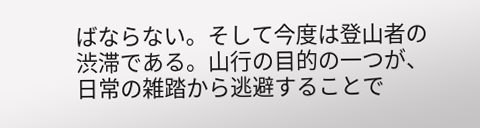ばならない。そして今度は登山者の渋滞である。山行の目的の一つが、日常の雑踏から逃避することで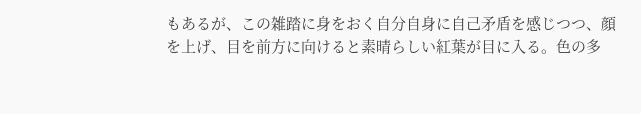もあるが、この雑踏に身をおく自分自身に自己矛盾を感じつつ、顔を上げ、目を前方に向けると素晴らしい紅葉が目に入る。色の多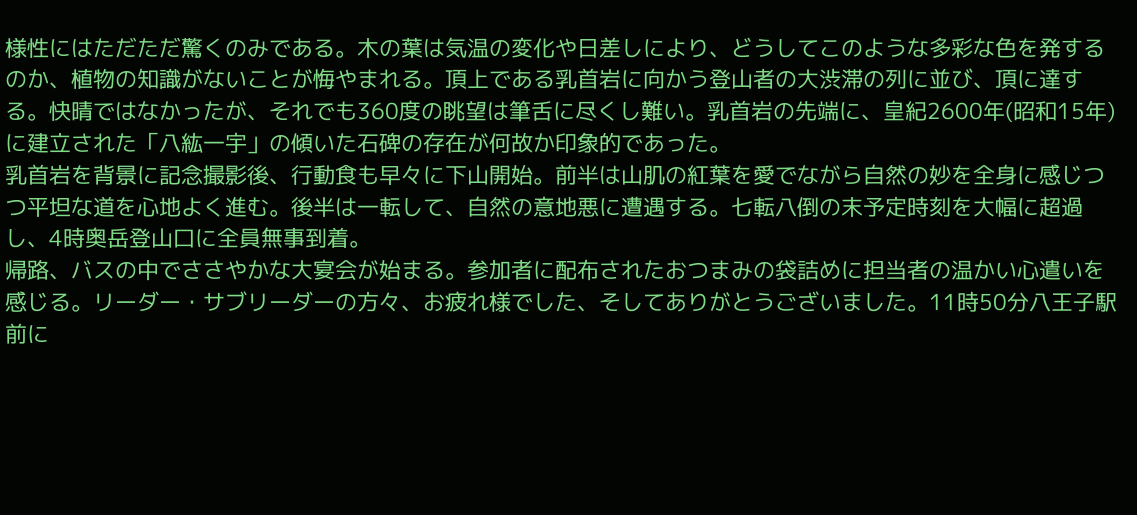様性にはただただ驚くのみである。木の葉は気温の変化や日差しにより、どうしてこのような多彩な色を発するのか、植物の知識がないことが悔やまれる。頂上である乳首岩に向かう登山者の大渋滞の列に並び、頂に達する。快晴ではなかったが、それでも360度の眺望は筆舌に尽くし難い。乳首岩の先端に、皇紀2600年(昭和15年)に建立された「八紘一宇」の傾いた石碑の存在が何故か印象的であった。
乳首岩を背景に記念撮影後、行動食も早々に下山開始。前半は山肌の紅葉を愛でながら自然の妙を全身に感じつつ平坦な道を心地よく進む。後半は一転して、自然の意地悪に遭遇する。七転八倒の末予定時刻を大幅に超過し、4時奥岳登山口に全員無事到着。
帰路、バスの中でささやかな大宴会が始まる。参加者に配布されたおつまみの袋詰めに担当者の温かい心遣いを感じる。リーダー・サブリーダーの方々、お疲れ様でした、そしてありがとうございました。11時50分八王子駅前に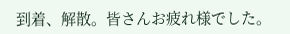到着、解散。皆さんお疲れ様でした。